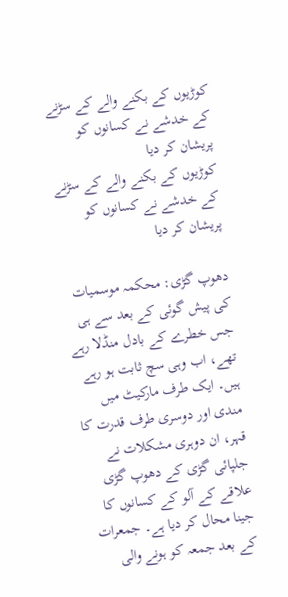کوڑیوں کے بکنے والے کے سڑنے کے خدشے نے کسانوں کو پریشان کر دیا
کوڑیوں کے بکنے والے کے سڑنے کے خدشے نے کسانوں کو پریشان کر دیا

دھوپ گڑی: محکمہ موسمیات کی پیش گوئی کے بعد سے ہی جس خطرے کے بادل منڈلا رہے تھے، اب وہی سچ ثابت ہو رہے ہیں۔ ایک طرف مارکیٹ میں مندی اور دوسری طرف قدرت کا قہر، ان دوہری مشکلات نے جلپائی گڑی کے دھوپ گڑی علاقے کے آلو کے کسانوں کا جینا محال کر دیا ہے۔ جمعرات کے بعد جمعہ کو ہونے والی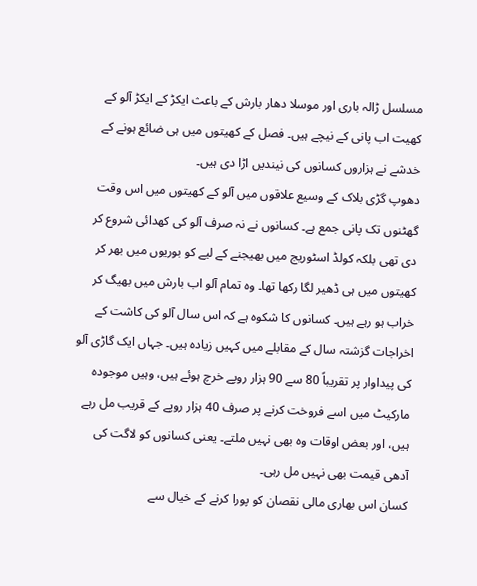مسلسل ڑالہ باری اور موسلا دھار بارش کے باعث ایکڑ کے ایکڑ آلو کے کھیت اب پانی کے نیچے ہیں۔ فصل کے کھیتوں میں ہی ضائع ہونے کے خدشے نے ہزاروں کسانوں کی نیندیں اڑا دی ہیں۔
دھوپ گڑی بلاک کے وسیع علاقوں میں آلو کے کھیتوں میں اس وقت گھٹنوں تک پانی جمع ہے۔ کسانوں نے نہ صرف آلو کی کھدائی شروع کر دی تھی بلکہ کولڈ اسٹوریج میں بھیجنے کے لیے کو بوریوں میں بھر کر کھیتوں میں ہی ڈھیر لگا رکھا تھا۔ وہ تمام آلو اب بارش میں بھیگ کر خراب ہو رہے ہیں۔ کسانوں کا شکوہ ہے کہ اس سال آلو کی کاشت کے اخراجات گزشتہ سال کے مقابلے میں کہیں زیادہ ہیں۔ جہاں ایک گاڑی آلو کی پیداوار پر تقریباً 80 سے 90 ہزار روپے خرچ ہوئے ہیں، وہیں موجودہ مارکیٹ میں اسے فروخت کرنے پر صرف 40 ہزار روپے کے قریب مل رہے ہیں، اور بعض اوقات وہ بھی نہیں ملتے۔ یعنی کسانوں کو لاگت کی آدھی قیمت بھی نہیں مل رہی۔
کسان اس بھاری مالی نقصان کو پورا کرنے کے خیال سے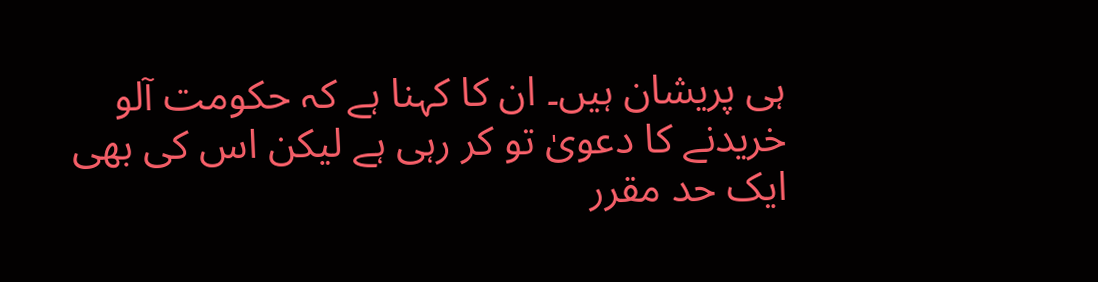ہی پریشان ہیں۔ ان کا کہنا ہے کہ حکومت آلو خریدنے کا دعویٰ تو کر رہی ہے لیکن اس کی بھی ایک حد مقرر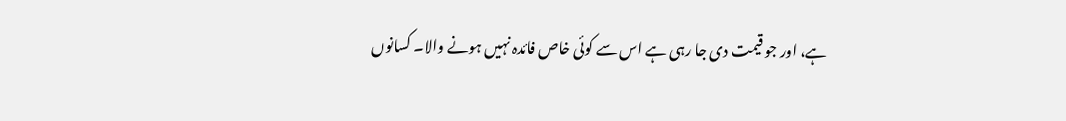ہے، اور جو قیمت دی جا رہی ہے اس سے کوئی خاص فائدہ نہیں ہونے والا۔ کسانوں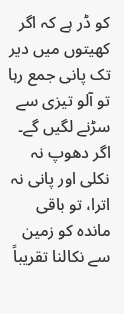کو ڈر ہے کہ اگر کھیتوں میں دیر تک پانی جمع رہا تو آلو تیزی سے سڑنے لگیں گے۔ اگر دھوپ نہ نکلی اور پانی نہ اترا، تو باقی ماندہ کو زمین سے نکالنا تقریباً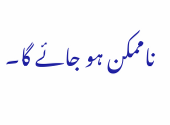ناممکن ہو جائے گا۔